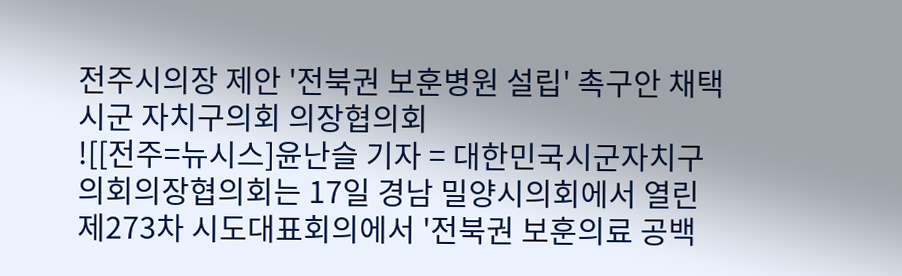전주시의장 제안 '전북권 보훈병원 설립' 촉구안 채택
시군 자치구의회 의장협의회
![[전주=뉴시스]윤난슬 기자 = 대한민국시군자치구의회의장협의회는 17일 경남 밀양시의회에서 열린 제273차 시도대표회의에서 '전북권 보훈의료 공백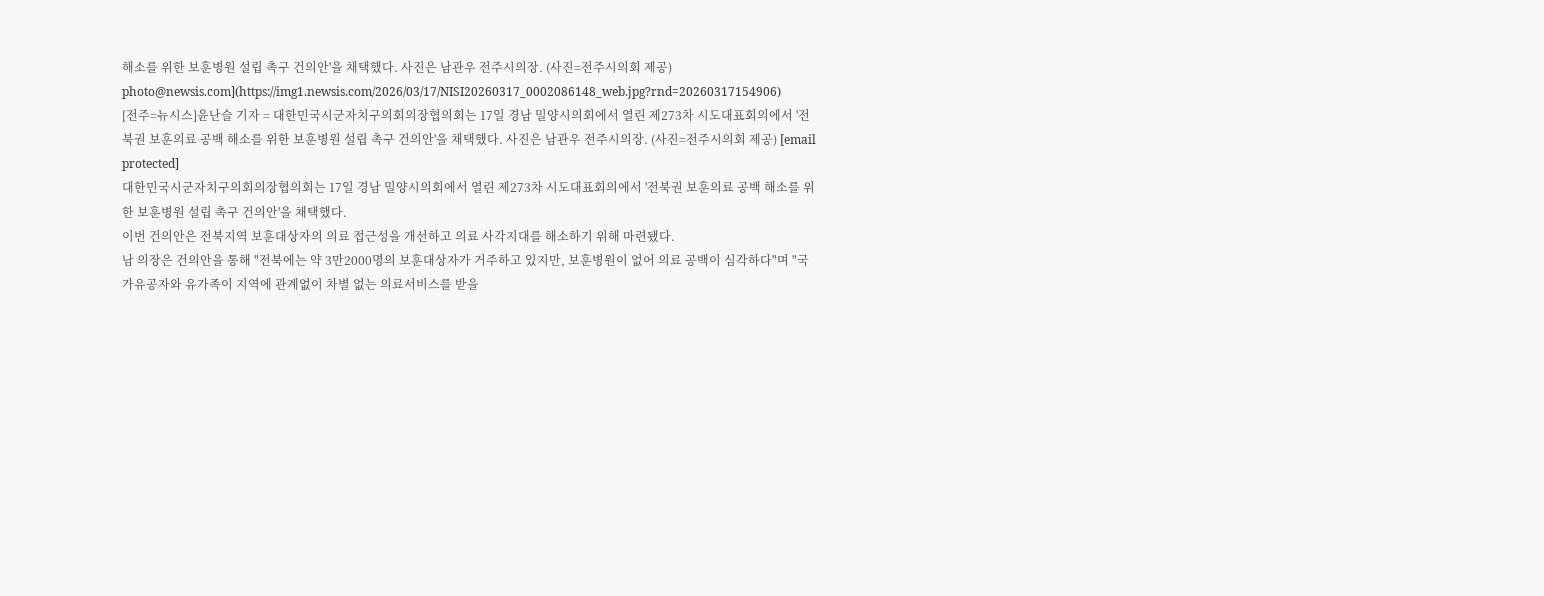해소를 위한 보훈병원 설립 촉구 건의안'을 채택했다. 사진은 남관우 전주시의장. (사진=전주시의회 제공) photo@newsis.com](https://img1.newsis.com/2026/03/17/NISI20260317_0002086148_web.jpg?rnd=20260317154906)
[전주=뉴시스]윤난슬 기자 = 대한민국시군자치구의회의장협의회는 17일 경남 밀양시의회에서 열린 제273차 시도대표회의에서 '전북권 보훈의료 공백 해소를 위한 보훈병원 설립 촉구 건의안'을 채택했다. 사진은 남관우 전주시의장. (사진=전주시의회 제공) [email protected]
대한민국시군자치구의회의장협의회는 17일 경남 밀양시의회에서 열린 제273차 시도대표회의에서 '전북권 보훈의료 공백 해소를 위한 보훈병원 설립 촉구 건의안'을 채택했다.
이번 건의안은 전북지역 보훈대상자의 의료 접근성을 개선하고 의료 사각지대를 해소하기 위해 마련됐다.
남 의장은 건의안을 통해 "전북에는 약 3만2000명의 보훈대상자가 거주하고 있지만, 보훈병원이 없어 의료 공백이 심각하다"며 "국가유공자와 유가족이 지역에 관계없이 차별 없는 의료서비스를 받을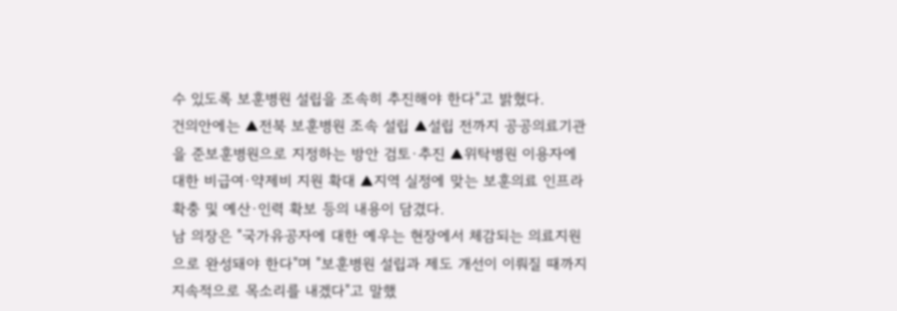수 있도록 보훈병원 설립을 조속히 추진해야 한다"고 밝혔다.
건의안에는 ▲전북 보훈병원 조속 설립 ▲설립 전까지 공공의료기관을 준보훈병원으로 지정하는 방안 검토·추진 ▲위탁병원 이용자에 대한 비급여·약제비 지원 확대 ▲지역 실정에 맞는 보훈의료 인프라 확충 및 예산·인력 확보 등의 내용이 담겼다.
남 의장은 "국가유공자에 대한 예우는 현장에서 체감되는 의료지원으로 완성돼야 한다"며 "보훈병원 설립과 제도 개선이 이뤄질 때까지 지속적으로 목소리를 내겠다"고 말했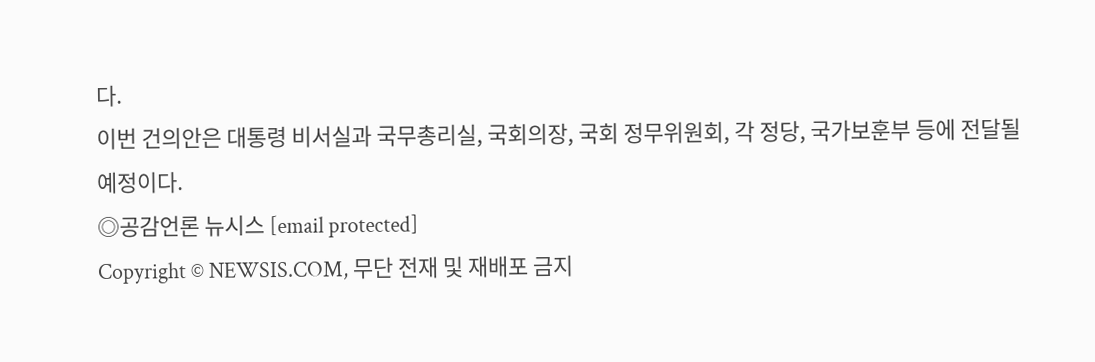다.
이번 건의안은 대통령 비서실과 국무총리실, 국회의장, 국회 정무위원회, 각 정당, 국가보훈부 등에 전달될 예정이다.
◎공감언론 뉴시스 [email protected]
Copyright © NEWSIS.COM, 무단 전재 및 재배포 금지